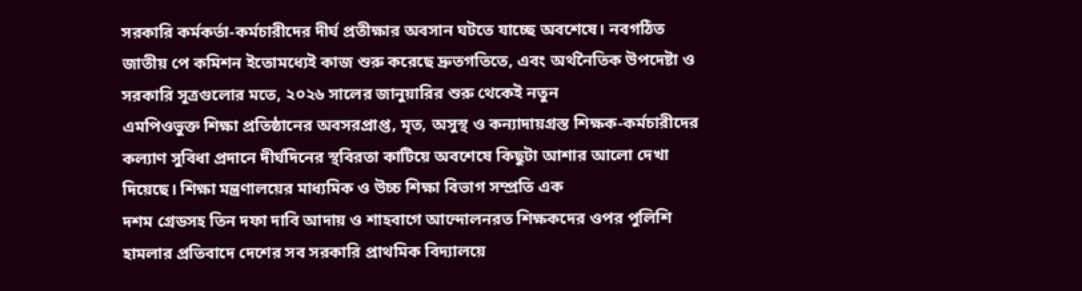সরকারি কর্মকর্তা-কর্মচারীদের দীর্ঘ প্রতীক্ষার অবসান ঘটতে যাচ্ছে অবশেষে। নবগঠিত জাতীয় পে কমিশন ইতোমধ্যেই কাজ শুরু করেছে দ্রুতগতিতে, এবং অর্থনৈতিক উপদেষ্টা ও সরকারি সূত্রগুলোর মতে, ২০২৬ সালের জানুয়ারির শুরু থেকেই নতুন
এমপিওভুক্ত শিক্ষা প্রতিষ্ঠানের অবসরপ্রাপ্ত, মৃত, অসুস্থ ও কন্যাদায়গ্রস্ত শিক্ষক-কর্মচারীদের কল্যাণ সুবিধা প্রদানে দীর্ঘদিনের স্থবিরতা কাটিয়ে অবশেষে কিছুটা আশার আলো দেখা দিয়েছে। শিক্ষা মন্ত্রণালয়ের মাধ্যমিক ও উচ্চ শিক্ষা বিভাগ সম্প্রতি এক
দশম গ্রেডসহ তিন দফা দাবি আদায় ও শাহবাগে আন্দোলনরত শিক্ষকদের ওপর পুলিশি হামলার প্রতিবাদে দেশের সব সরকারি প্রাথমিক বিদ্যালয়ে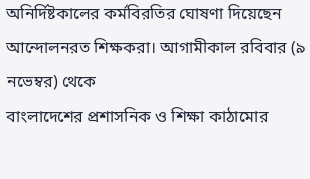অনির্দিষ্টকালের কর্মবিরতির ঘোষণা দিয়েছেন আন্দোলনরত শিক্ষকরা। আগামীকাল রবিবার (৯ নভেম্বর) থেকে
বাংলাদেশের প্রশাসনিক ও শিক্ষা কাঠামোর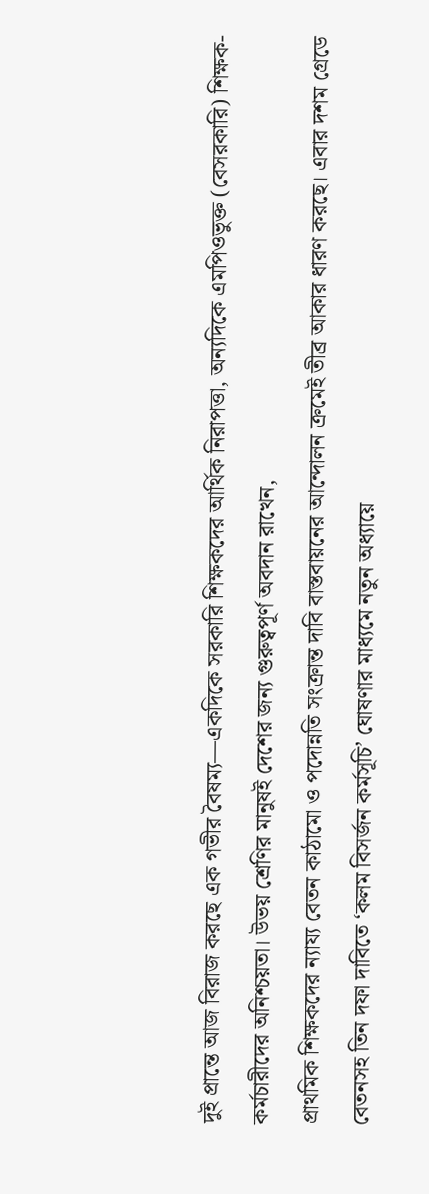দুই প্রান্তে আজ বিরাজ করছে এক গভীর বৈষম্য—একদিকে সরকারি শিক্ষকদের আর্থিক নিরাপত্তা, অন্যদিকে এমপিওভুক্ত (বেসরকারি) শিক্ষক-কর্মচারীদের অনিশ্চয়তা। উভয় শ্রেণির মানুষই দেশের জন্য গুরুত্বপূর্ণ অবদান রাখেন,
প্রাথমিক শিক্ষকদের ন্যায্য বেতন কাঠামো ও পদোন্নতি সংক্রান্ত দাবি বাস্তবায়নের আন্দোলন ক্রমেই তীব্র আকার ধারণ করছে। এবার দশম গ্রেডে বেতনসহ তিন দফা দাবিতে ‘কলম বিসর্জন কর্মসূচি’ ঘোষণার মাধ্যমে নতুন অধ্যায়ে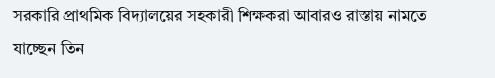সরকারি প্রাথমিক বিদ্যালয়ের সহকারী শিক্ষকরা আবারও রাস্তায় নামতে যাচ্ছেন তিন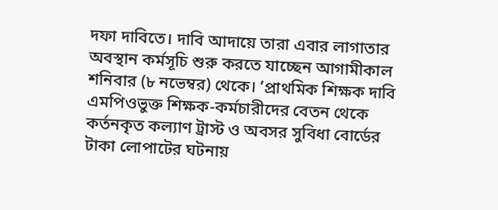দফা দাবিতে। দাবি আদায়ে তারা এবার লাগাতার অবস্থান কর্মসূচি শুরু করতে যাচ্ছেন আগামীকাল শনিবার (৮ নভেম্বর) থেকে। ‘প্রাথমিক শিক্ষক দাবি
এমপিওভুক্ত শিক্ষক-কর্মচারীদের বেতন থেকে কর্তনকৃত কল্যাণ ট্রাস্ট ও অবসর সুবিধা বোর্ডের টাকা লোপাটের ঘটনায়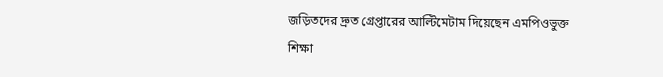জড়িতদের দ্রুত গ্রেপ্তারের আল্টিমেটাম দিয়েছেন এমপিওভুক্ত শিক্ষা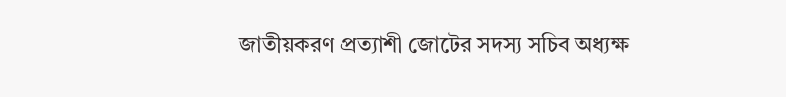জাতীয়করণ প্রত্যাশী জোটের সদস্য সচিব অধ্যক্ষ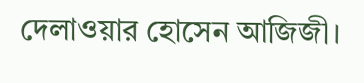দেলাওয়ার হোসেন আজিজী।